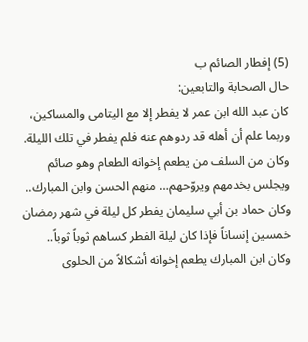(5) إفطار الصائم ب
حال الصحابة والتابعين:
كان عبد الله ابن عمر لا يفطر إلا مع اليتامى والمساكين، وربما علم أن أهله قد ردوهم عنه فلم يفطر في تلك الليلة.
وكان من السلف من يطعم إخوانه الطعام وهو صائم ويجلس بخدمهم ويروّحهم… منهم الحسن وابن المبارك..
وكان حماد بن أبي سليمان يفطر كل ليلة في شهر رمضان خمسين إنساناً فإذا كان ليلة الفطر كساهم ثوباً ثوباً..
وكان ابن المبارك يطعم إخوانه أشكالاً من الحلوى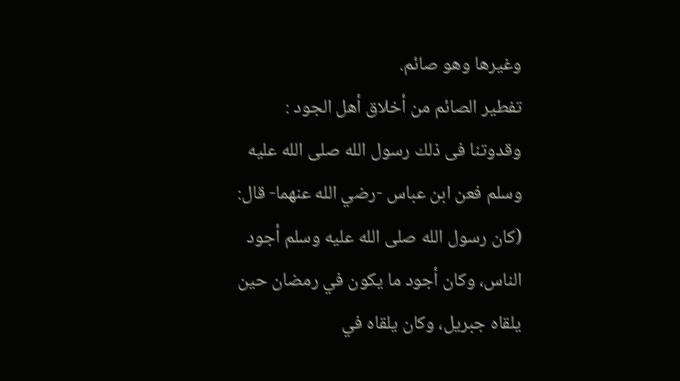وغيرها وهو صائم.
تفطير الصائم من أخلاق أهل الجود :
وقدوتنا فى ذلك رسول الله صلى الله عليه وسلم فعن ابن عباس -رضي الله عنهما- قال: (كان رسول الله صلى الله عليه وسلم أجود الناس، وكان أجود ما يكون في رمضان حين يلقاه جبريل، وكان يلقاه في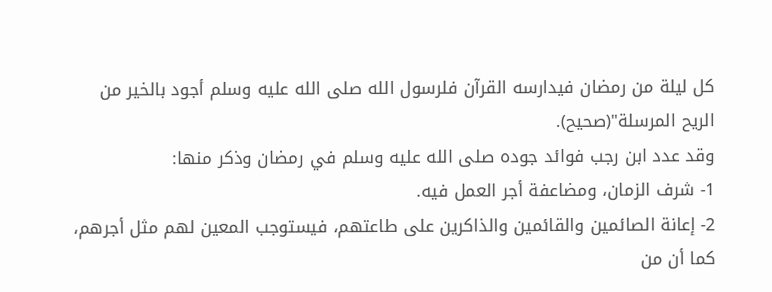كل ليلة من رمضان فيدارسه القرآن فلرسول الله صلى الله عليه وسلم أجود بالخير من الريح المرسلة"(صحيح).
وقد عدد ابن رجب فوائد جوده صلى الله عليه وسلم في رمضان وذكر منها:
1- شرف الزمان، ومضاعفة أجر العمل فيه.
2- إعانة الصائمين والقائمين والذاكرين على طاعتهم، فيستوجب المعين لهم مثل أجرهم، كما أن من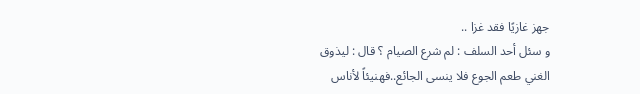جهز غازيًا فقد غزا ..
و سئل أحد السلف : لم شرع الصيام ؟ قال : ليذوق الغني طعم الجوع فلا ينسى الجائع..فهنيئاً لأناس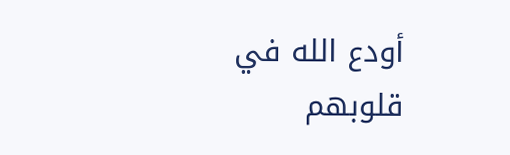أودع الله في قلوبهم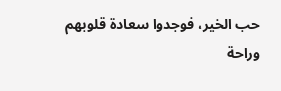حب الخير، فوجدوا سعادة قلوبهم وراحة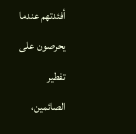أفئدتهم عندما يحرصون على تفطير الصائمين،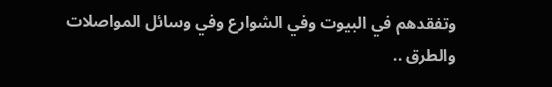وتفقدهم في البيوت وفي الشوارع وفي وسائل المواصلات والطرق ..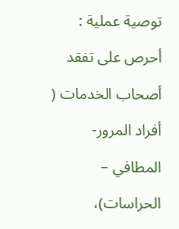توصية عملية :
أحرص على تفقد أصحاب الخدمات ( أفراد المرور- المطافي – الحراسات)،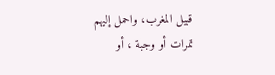قبيل المغرب، واحمل إليهم تمرات أو وجبة ، أو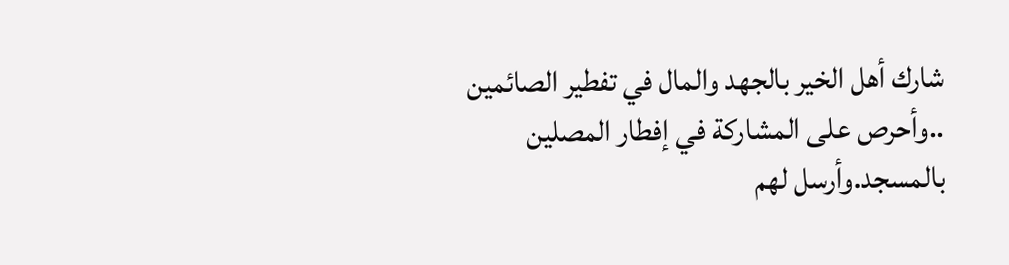شارك أهل الخير بالجهد والمال في تفطير الصائمين ..وأحرص على المشاركة في إفطار المصلين بالمسجد.وأرسل لهم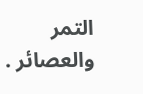التمر والعصائر .